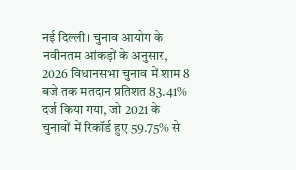नई दिल्ली। चुनाव आयोग के नवीनतम आंकड़ों के अनुसार, 2026 विधानसभा चुनाव में शाम 8 बजे तक मतदान प्रतिशत 83.41% दर्ज किया गया, जो 2021 के चुनावों में रिकॉर्ड हुए 59.75% से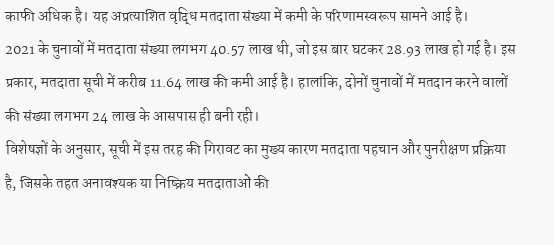काफी अधिक है। यह अप्रत्याशित वृद्धि मतदाता संख्या में कमी के परिणामस्वरूप सामने आई है।
2021 के चुनावों में मतदाता संख्या लगभग 40.57 लाख थी, जो इस बार घटकर 28.93 लाख हो गई है। इस प्रकार, मतदाता सूची में करीब 11.64 लाख की कमी आई है। हालांकि, दोनों चुनावों में मतदान करने वालों की संख्या लगभग 24 लाख के आसपास ही बनी रही।
विशेषज्ञों के अनुसार, सूची में इस तरह की गिरावट का मुख्य कारण मतदाता पहचान और पुनरीक्षण प्रक्रिया है, जिसके तहत अनावश्यक या निष्क्रिय मतदाताओं की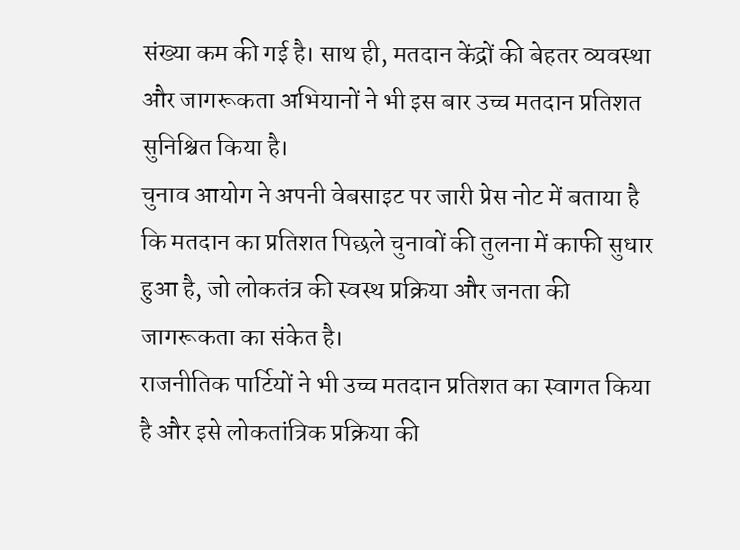संख्या कम की गई है। साथ ही, मतदान केंद्रों की बेहतर व्यवस्था और जागरूकता अभियानों ने भी इस बार उच्च मतदान प्रतिशत सुनिश्चित किया है।
चुनाव आयोग ने अपनी वेबसाइट पर जारी प्रेस नोट में बताया है कि मतदान का प्रतिशत पिछले चुनावों की तुलना में काफी सुधार हुआ है, जो लोकतंत्र की स्वस्थ प्रक्रिया और जनता की जागरूकता का संकेत है।
राजनीतिक पार्टियों ने भी उच्च मतदान प्रतिशत का स्वागत किया है और इसे लोकतांत्रिक प्रक्रिया की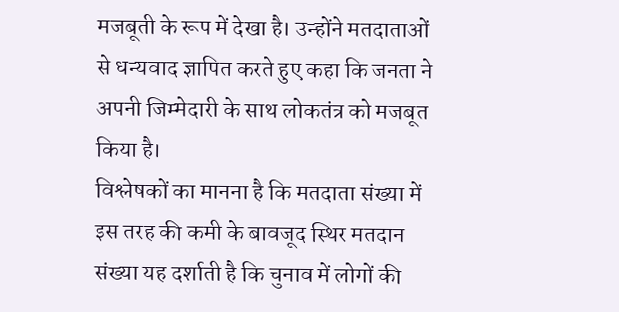मजबूती के रूप में देखा है। उन्होंने मतदाताओं से धन्यवाद ज्ञापित करते हुए कहा कि जनता ने अपनी जिम्मेदारी के साथ लोकतंत्र को मजबूत किया है।
विश्लेषकों का मानना है कि मतदाता संख्या में इस तरह की कमी के बावजूद स्थिर मतदान संख्या यह दर्शाती है कि चुनाव में लोगों की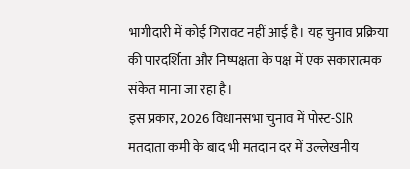भागीदारी में कोई गिरावट नहीं आई है। यह चुनाव प्रक्रिया की पारदर्शिता और निष्पक्षता के पक्ष में एक सकारात्मक संकेत माना जा रहा है।
इस प्रकार, 2026 विधानसभा चुनाव में पोस्ट-SIR मतदाता कमी के बाद भी मतदान दर में उल्लेखनीय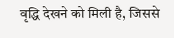वृद्धि देखने को मिली है, जिससे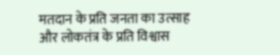मतदान के प्रति जनता का उत्साह और लोकतंत्र के प्रति विश्वास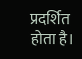प्रदर्शित होता है।